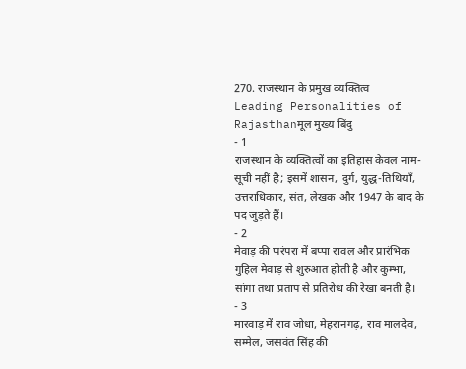270. राजस्थान के प्रमुख व्यक्तित्व
Leading Personalities of Rajasthanमूल मुख्य बिंदु
- 1
राजस्थान के व्यक्तित्वों का इतिहास केवल नाम-सूची नहीं है; इसमें शासन, दुर्ग, युद्ध-तिथियाँ, उत्तराधिकार, संत, लेखक और 1947 के बाद के पद जुड़ते हैं।
- 2
मेवाड़ की परंपरा में बप्पा रावल और प्रारंभिक गुहिल मेवाड़ से शुरुआत होती है और कुम्भा, सांगा तथा प्रताप से प्रतिरोध की रेखा बनती है।
- 3
मारवाड़ में राव जोधा, मेहरानगढ़, राव मालदेव, सम्मेल, जसवंत सिंह की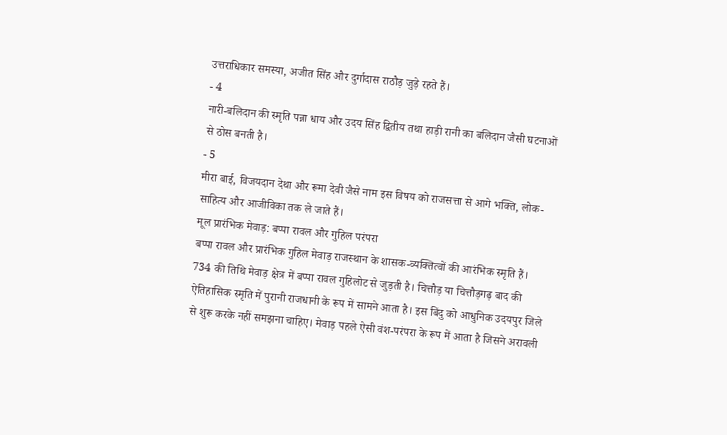उत्तराधिकार समस्या, अजीत सिंह और दुर्गादास राठौड़ जुड़े रहते हैं।
- 4
नारी-बलिदान की स्मृति पन्ना धाय और उदय सिंह द्वितीय तथा हाड़ी रानी का बलिदान जैसी घटनाओं से ठोस बनती है।
- 5
मीरा बाई, विजयदान देथा और रूमा देवी जैसे नाम इस विषय को राजसत्ता से आगे भक्ति, लोक-साहित्य और आजीविका तक ले जाते हैं।
मूल प्रारंभिक मेवाड़: बप्पा रावल और गुहिल परंपरा
बप्पा रावल और प्रारंभिक गुहिल मेवाड़ राजस्थान के शासक-व्यक्तित्वों की आरंभिक स्मृति हैं। 734 की तिथि मेवाड़ क्षेत्र में बप्पा रावल गुहिलोट से जुड़ती है। चित्तौड़ या चित्तौड़गढ़ बाद की ऐतिहासिक स्मृति में पुरानी राजधानी के रूप में सामने आता है। इस बिंदु को आधुनिक उदयपुर जिले से शुरू करके नहीं समझना चाहिए। मेवाड़ पहले ऐसी वंश-परंपरा के रूप में आता है जिसने अरावली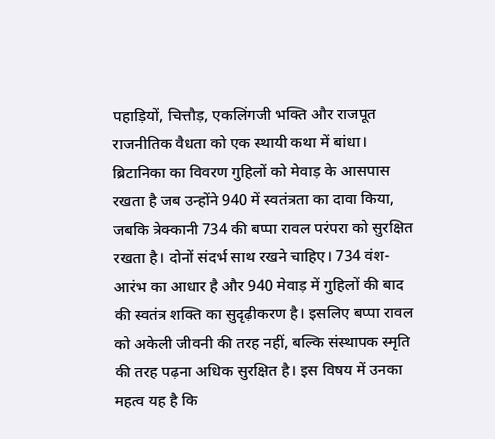पहाड़ियों, चित्तौड़, एकलिंगजी भक्ति और राजपूत राजनीतिक वैधता को एक स्थायी कथा में बांधा। ब्रिटानिका का विवरण गुहिलों को मेवाड़ के आसपास रखता है जब उन्होंने 940 में स्वतंत्रता का दावा किया, जबकि त्रेक्कानी 734 की बप्पा रावल परंपरा को सुरक्षित रखता है। दोनों संदर्भ साथ रखने चाहिए। 734 वंश-आरंभ का आधार है और 940 मेवाड़ में गुहिलों की बाद की स्वतंत्र शक्ति का सुदृढ़ीकरण है। इसलिए बप्पा रावल को अकेली जीवनी की तरह नहीं, बल्कि संस्थापक स्मृति की तरह पढ़ना अधिक सुरक्षित है। इस विषय में उनका महत्व यह है कि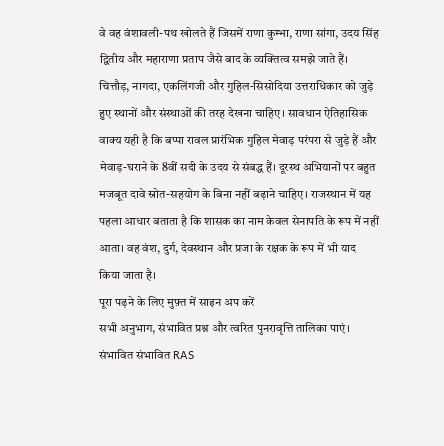वे वह वंशावली-पथ खोलते हैं जिसमें राणा कुम्भा, राणा सांगा, उदय सिंह द्वितीय और महाराणा प्रताप जैसे बाद के व्यक्तित्व समझे जाते हैं। चित्तौड़, नागदा, एकलिंगजी और गुहिल-सिसोदिया उत्तराधिकार को जुड़े हुए स्थानों और संस्थाओं की तरह देखना चाहिए। सावधान ऐतिहासिक वाक्य यही है कि बप्पा रावल प्रारंभिक गुहिल मेवाड़ परंपरा से जुड़े हैं और मेवाड़-घराने के 8वीं सदी के उदय से संबद्ध हैं। दूरस्थ अभियानों पर बहुत मजबूत दावे स्रोत-सहयोग के बिना नहीं बढ़ाने चाहिए। राजस्थान में यह पहला आधार बताता है कि शासक का नाम केवल सेनापति के रूप में नहीं आता। वह वंश, दुर्ग, देवस्थान और प्रजा के रक्षक के रूप में भी याद किया जाता है।
पूरा पढ़ने के लिए मुफ़्त में साइन अप करें
सभी अनुभाग, संभावित प्रश्न और त्वरित पुनरावृत्ति तालिका पाएं।
संभावित संभावित RAS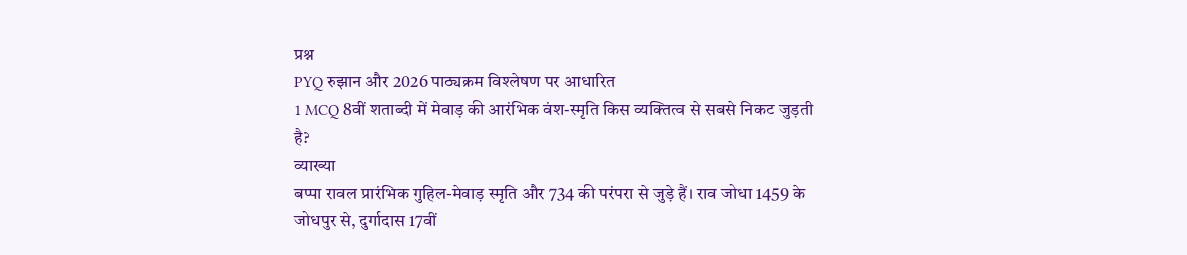प्रश्न
PYQ रुझान और 2026 पाठ्यक्रम विश्लेषण पर आधारित
1 MCQ 8वीं शताब्दी में मेवाड़ की आरंभिक वंश-स्मृति किस व्यक्तित्व से सबसे निकट जुड़ती है?
व्याख्या
बप्पा रावल प्रारंभिक गुहिल-मेवाड़ स्मृति और 734 की परंपरा से जुड़े हैं। राव जोधा 1459 के जोधपुर से, दुर्गादास 17वीं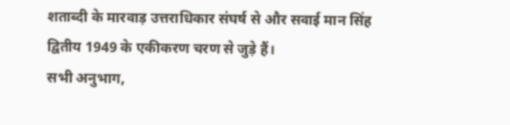शताब्दी के मारवाड़ उत्तराधिकार संघर्ष से और सवाई मान सिंह द्वितीय 1949 के एकीकरण चरण से जुड़े हैं।
सभी अनुभाग,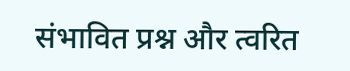संभावित प्रश्न और त्वरित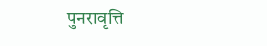पुनरावृत्ति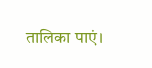तालिका पाएं।